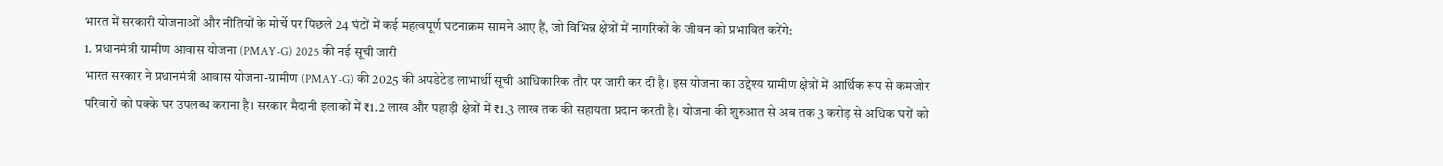भारत में सरकारी योजनाओं और नीतियों के मोर्चे पर पिछले 24 घंटों में कई महत्वपूर्ण घटनाक्रम सामने आए हैं, जो विभिन्न क्षेत्रों में नागरिकों के जीवन को प्रभावित करेंगे:
1. प्रधानमंत्री ग्रामीण आवास योजना (PMAY-G) 2025 की नई सूची जारी
भारत सरकार ने प्रधानमंत्री आवास योजना-ग्रामीण (PMAY-G) की 2025 की अपडेटेड लाभार्थी सूची आधिकारिक तौर पर जारी कर दी है। इस योजना का उद्देश्य ग्रामीण क्षेत्रों में आर्थिक रूप से कमजोर परिवारों को पक्के घर उपलब्ध कराना है। सरकार मैदानी इलाकों में ₹1.2 लाख और पहाड़ी क्षेत्रों में ₹1.3 लाख तक की सहायता प्रदान करती है। योजना की शुरुआत से अब तक 3 करोड़ से अधिक घरों को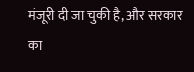मंजूरी दी जा चुकी है, और सरकार का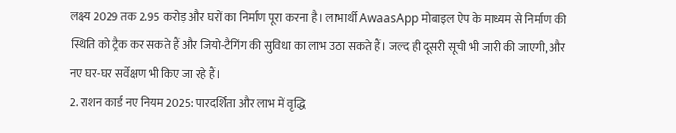लक्ष्य 2029 तक 2.95 करोड़ और घरों का निर्माण पूरा करना है। लाभार्थी AwaasApp मोबाइल ऐप के माध्यम से निर्माण की स्थिति को ट्रैक कर सकते हैं और जियो-टैगिंग की सुविधा का लाभ उठा सकते हैं। जल्द ही दूसरी सूची भी जारी की जाएगी, और नए घर-घर सर्वेक्षण भी किए जा रहे हैं।
2. राशन कार्ड नए नियम 2025: पारदर्शिता और लाभ में वृद्धि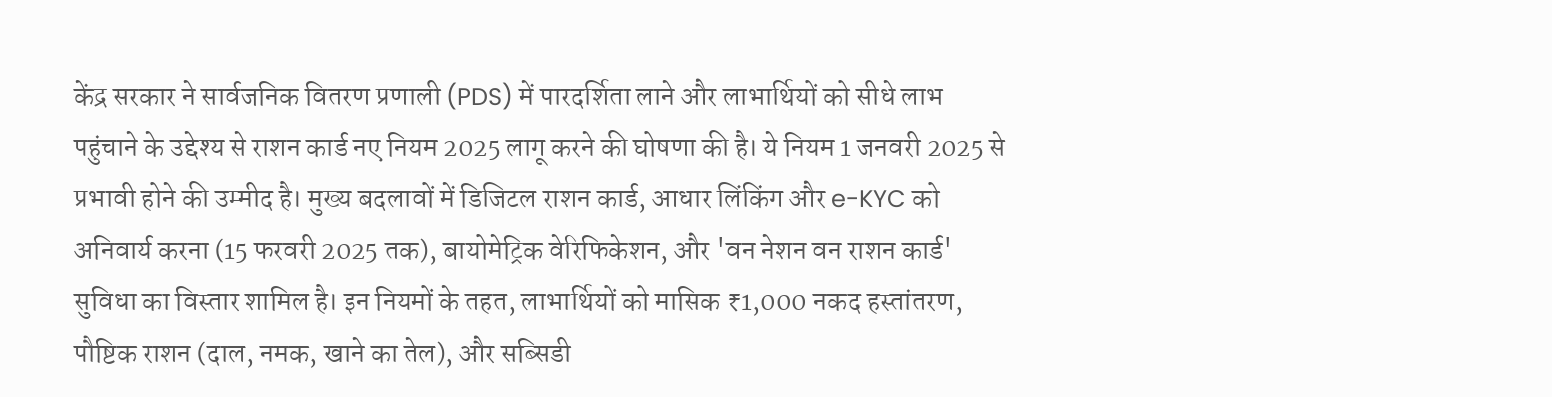केंद्र सरकार ने सार्वजनिक वितरण प्रणाली (PDS) में पारदर्शिता लाने और लाभार्थियों को सीधे लाभ पहुंचाने के उद्देश्य से राशन कार्ड नए नियम 2025 लागू करने की घोषणा की है। ये नियम 1 जनवरी 2025 से प्रभावी होने की उम्मीद है। मुख्य बदलावों में डिजिटल राशन कार्ड, आधार लिंकिंग और e-KYC को अनिवार्य करना (15 फरवरी 2025 तक), बायोमेट्रिक वेरिफिकेशन, और 'वन नेशन वन राशन कार्ड' सुविधा का विस्तार शामिल है। इन नियमों के तहत, लाभार्थियों को मासिक ₹1,000 नकद हस्तांतरण, पौष्टिक राशन (दाल, नमक, खाने का तेल), और सब्सिडी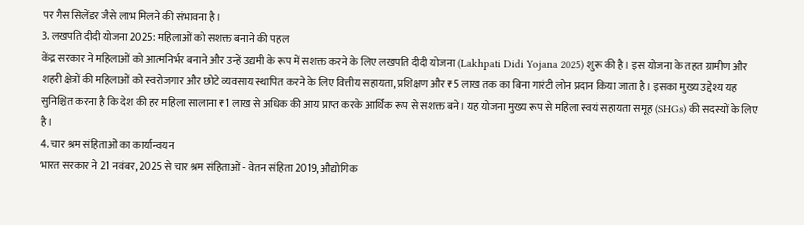पर गैस सिलेंडर जैसे लाभ मिलने की संभावना है।
3. लखपति दीदी योजना 2025: महिलाओं को सशक्त बनाने की पहल
केंद्र सरकार ने महिलाओं को आत्मनिर्भर बनाने और उन्हें उद्यमी के रूप में सशक्त करने के लिए लखपति दीदी योजना (Lakhpati Didi Yojana 2025) शुरू की है। इस योजना के तहत ग्रामीण और शहरी क्षेत्रों की महिलाओं को स्वरोजगार और छोटे व्यवसाय स्थापित करने के लिए वित्तीय सहायता, प्रशिक्षण और ₹5 लाख तक का बिना गारंटी लोन प्रदान किया जाता है। इसका मुख्य उद्देश्य यह सुनिश्चित करना है कि देश की हर महिला सालाना ₹1 लाख से अधिक की आय प्राप्त करके आर्थिक रूप से सशक्त बने। यह योजना मुख्य रूप से महिला स्वयं सहायता समूह (SHGs) की सदस्यों के लिए है।
4. चार श्रम संहिताओं का कार्यान्वयन
भारत सरकार ने 21 नवंबर, 2025 से चार श्रम संहिताओं - वेतन संहिता 2019, औद्योगिक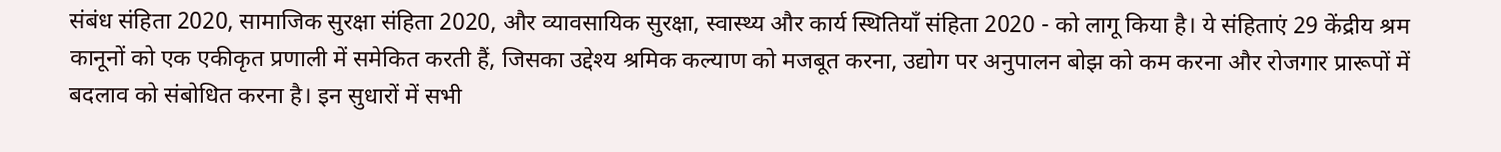संबंध संहिता 2020, सामाजिक सुरक्षा संहिता 2020, और व्यावसायिक सुरक्षा, स्वास्थ्य और कार्य स्थितियाँ संहिता 2020 - को लागू किया है। ये संहिताएं 29 केंद्रीय श्रम कानूनों को एक एकीकृत प्रणाली में समेकित करती हैं, जिसका उद्देश्य श्रमिक कल्याण को मजबूत करना, उद्योग पर अनुपालन बोझ को कम करना और रोजगार प्रारूपों में बदलाव को संबोधित करना है। इन सुधारों में सभी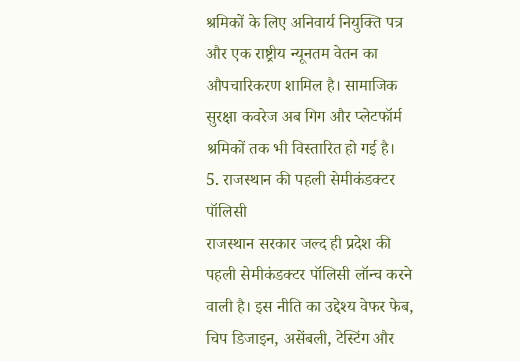श्रमिकों के लिए अनिवार्य नियुक्ति पत्र और एक राष्ट्रीय न्यूनतम वेतन का औपचारिकरण शामिल है। सामाजिक सुरक्षा कवरेज अब गिग और प्लेटफॉर्म श्रमिकों तक भी विस्तारित हो गई है।
5. राजस्थान की पहली सेमीकंडक्टर पॉलिसी
राजस्थान सरकार जल्द ही प्रदेश की पहली सेमीकंडक्टर पॉलिसी लॉन्च करने वाली है। इस नीति का उद्देश्य वेफर फेब, चिप डिजाइन, असेंबली, टेस्टिंग और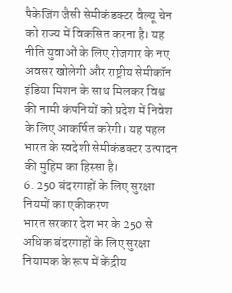पैकेजिंग जैसी सेमीकंडक्टर वैल्यू चेन को राज्य में विकसित करना है। यह नीति युवाओं के लिए रोजगार के नए अवसर खोलेगी और राष्ट्रीय सेमीकॉन इंडिया मिशन के साथ मिलकर विश्व की नामी कंपनियों को प्रदेश में निवेश के लिए आकर्षित करेगी। यह पहल भारत के स्वदेशी सेमीकंडक्टर उत्पादन की मुहिम का हिस्सा है।
6. 250 बंदरगाहों के लिए सुरक्षा नियमों का एकीकरण
भारत सरकार देश भर के 250 से अधिक बंदरगाहों के लिए सुरक्षा नियामक के रूप में केंद्रीय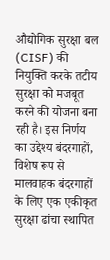औद्योगिक सुरक्षा बल (CISF) की नियुक्ति करके तटीय सुरक्षा को मजबूत करने की योजना बना रही है। इस निर्णय का उद्देश्य बंदरगाहों, विशेष रूप से मालवाहक बंदरगाहों के लिए एक एकीकृत सुरक्षा ढांचा स्थापित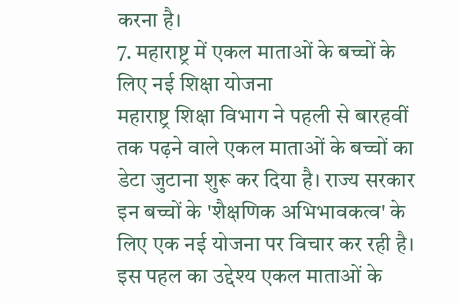करना है।
7. महाराष्ट्र में एकल माताओं के बच्चों के लिए नई शिक्षा योजना
महाराष्ट्र शिक्षा विभाग ने पहली से बारहवीं तक पढ़ने वाले एकल माताओं के बच्चों का डेटा जुटाना शुरू कर दिया है। राज्य सरकार इन बच्चों के 'शैक्षणिक अभिभावकत्व' के लिए एक नई योजना पर विचार कर रही है। इस पहल का उद्देश्य एकल माताओं के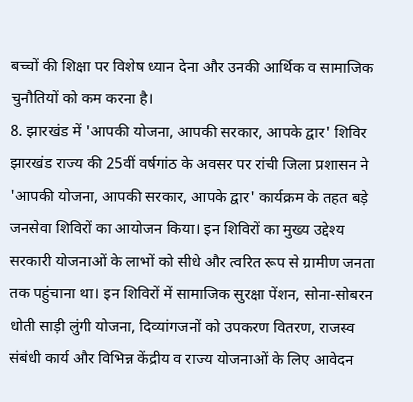बच्चों की शिक्षा पर विशेष ध्यान देना और उनकी आर्थिक व सामाजिक चुनौतियों को कम करना है।
8. झारखंड में 'आपकी योजना, आपकी सरकार, आपके द्वार' शिविर
झारखंड राज्य की 25वीं वर्षगांठ के अवसर पर रांची जिला प्रशासन ने 'आपकी योजना, आपकी सरकार, आपके द्वार' कार्यक्रम के तहत बड़े जनसेवा शिविरों का आयोजन किया। इन शिविरों का मुख्य उद्देश्य सरकारी योजनाओं के लाभों को सीधे और त्वरित रूप से ग्रामीण जनता तक पहुंचाना था। इन शिविरों में सामाजिक सुरक्षा पेंशन, सोना-सोबरन धोती साड़ी लुंगी योजना, दिव्यांगजनों को उपकरण वितरण, राजस्व संबंधी कार्य और विभिन्न केंद्रीय व राज्य योजनाओं के लिए आवेदन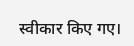स्वीकार किए गए।